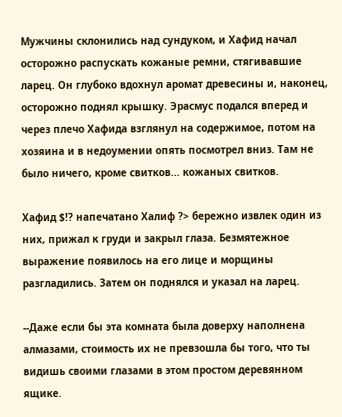Мужчины склонились над сундуком, и Хафид начал осторожно распускать кожаные ремни, стягивавшие ларец. Он глубоко вдохнул аромат древесины и, наконец, осторожно поднял крышку. Эрасмус подался вперед и через плечо Хафида взглянул на содержимое, потом на хозяина и в недоумении опять посмотрел вниз. Там не было ничего, кроме свитков... кожаных свитков.

Хафид $!? напечатано Халиф ?> бережно извлек один из них, прижал к груди и закрыл глаза. Безмятежное выражение появилось на его лице и морщины разгладились. Затем он поднялся и указал на ларец.

--Даже если бы эта комната была доверху наполнена алмазами, стоимость их не превзошла бы того, что ты видишь своими глазами в этом простом деревянном ящике.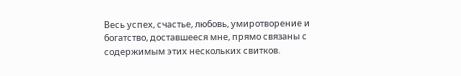Весь успех, счастье, любовь, умиротворение и богатство, доставшееся мне, прямо связаны с содержимым этих нескольких свитков.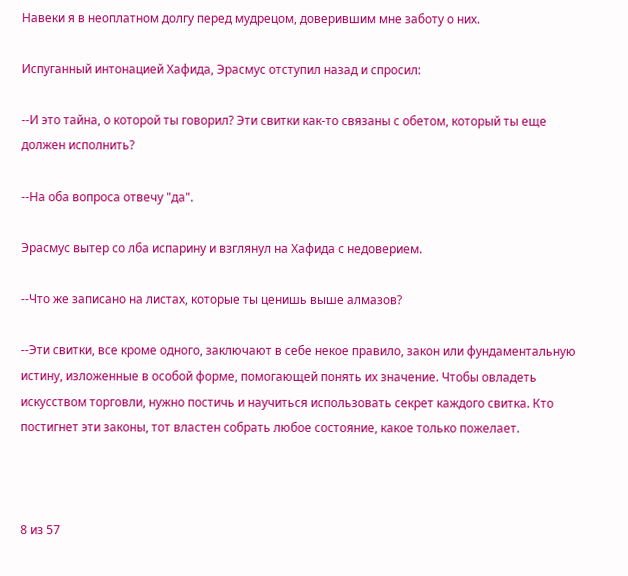Навеки я в неоплатном долгу перед мудрецом, доверившим мне заботу о них.

Испуганный интонацией Хафида, Эрасмус отступил назад и спросил:

--И это тайна, о которой ты говорил? Эти свитки как-то связаны с обетом, который ты еще должен исполнить?

--На оба вопроса отвечу "да".

Эрасмус вытер со лба испарину и взглянул на Хафида с недоверием.

--Что же записано на листах, которые ты ценишь выше алмазов?

--Эти свитки, все кроме одного, заключают в себе некое правило, закон или фундаментальную истину, изложенные в особой форме, помогающей понять их значение. Чтобы овладеть искусством торговли, нужно постичь и научиться использовать секрет каждого свитка. Кто постигнет эти законы, тот властен собрать любое состояние, какое только пожелает.



8 из 57